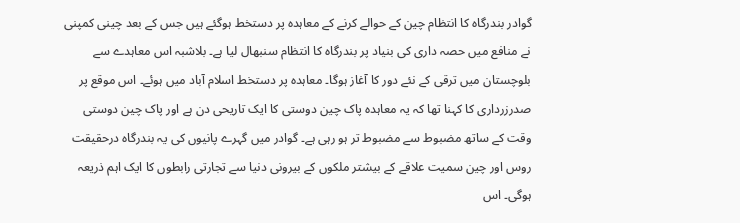گوادر بندرگاہ کا انتظام چین کے حوالے کرنے کے معاہدہ پر دستخط ہوگئے ہیں جس کے بعد چینی کمپنی نے منافع میں حصہ داری کی بنیاد پر بندرگاہ کا انتظام سنبھال لیا ہے۔ بلاشبہ اس معاہدے سے بلوچستان میں ترقی کے نئے دور کا آغاز ہوگا۔ معاہدہ پر دستخط اسلام آباد میں ہوئے۔ اس موقع پر صدرزرداری کا کہنا تھا کہ یہ معاہدہ پاک چین دوستی کا ایک تاریحی دن ہے اور پاک چین دوستی وقت کے ساتھ مضبوط سے مضبوط تر ہو رہی ہے۔ گوادر میں گہرے پانیوں کی یہ بندرگاہ درحقیقت روس اور چین سمیت علاقے کے بیشتر ملکوں کے بیرونی دنیا سے تجارتی رابطوں کا ایک اہم ذریعہ ہوگی۔ اس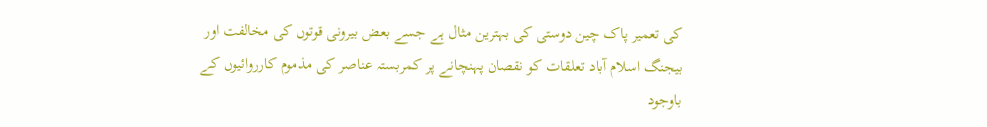کی تعمیر پاک چین دوستی کی بہترین مثال ہے جسے بعض بیرونی قوتوں کی مخالفت اور بیجنگ اسلام آباد تعلقات کو نقصان پہنچانے پر کمربستہ عناصر کی مذموم کارروائیوں کے باوجود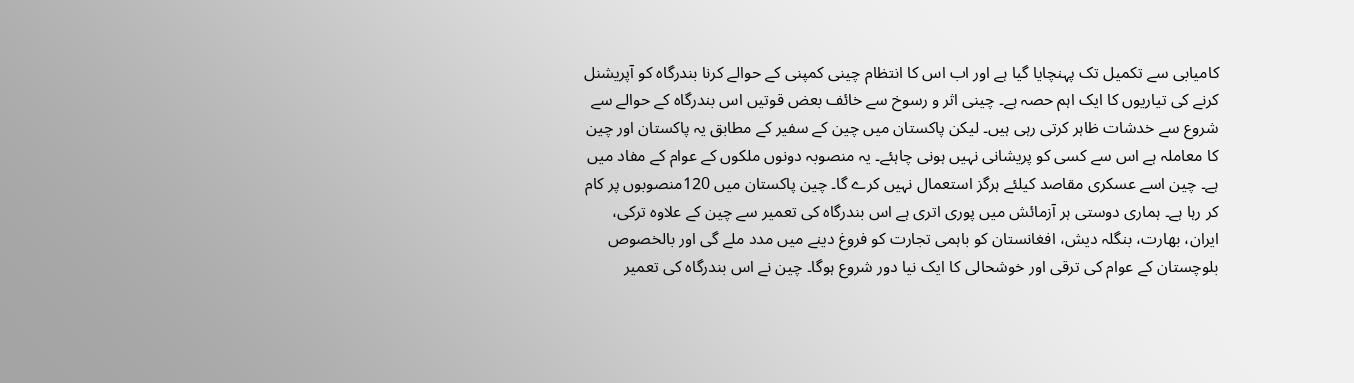کامیابی سے تکمیل تک پہنچایا گیا ہے اور اب اس کا انتظام چینی کمپنی کے حوالے کرنا بندرگاہ کو آپریشنل کرنے کی تیاریوں کا ایک اہم حصہ ہے۔ چینی اثر و رسوخ سے خائف بعض قوتیں اس بندرگاہ کے حوالے سے شروع سے خدشات ظاہر کرتی رہی ہیں۔ لیکن پاکستان میں چین کے سفیر کے مطابق یہ پاکستان اور چین کا معاملہ ہے اس سے کسی کو پریشانی نہیں ہونی چاہئے۔ یہ منصوبہ دونوں ملکوں کے عوام کے مفاد میں ہے۔ چین اسے عسکری مقاصد کیلئے ہرگز استعمال نہیں کرے گا۔ چین پاکستان میں 120منصوبوں پر کام کر رہا ہے۔ ہماری دوستی ہر آزمائش میں پوری اتری ہے اس بندرگاہ کی تعمیر سے چین کے علاوہ ترکی، ایران، بھارت، بنگلہ دیش، افغانستان کو باہمی تجارت کو فروغ دینے میں مدد ملے گی اور بالخصوص بلوچستان کے عوام کی ترقی اور خوشحالی کا ایک نیا دور شروع ہوگا۔ چین نے اس بندرگاہ کی تعمیر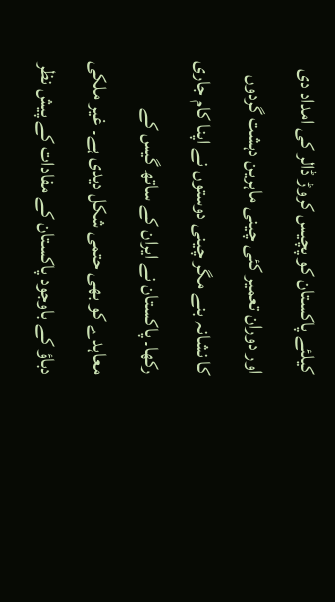کیلئے پاکستان کو پچیس کروڑ ڈالر کی امداد دی اور دوران تعمیر کئی چینی ماہرین دہشت گردوں کا نشانہ بنے مگر چینی دوستوں نے اپنا کام جاری رکھا۔ پاکستان نے ایران کے ساتھ گیس کے معاہدے کو بھی حتمی شکل دیدی ہے۔ غیر ملکی دباؤ کے باوجود پاکستان کے مفادات کے پیش نظر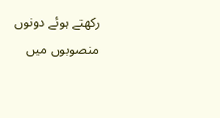رکھتے ہوئے دونوں منصوبوں میں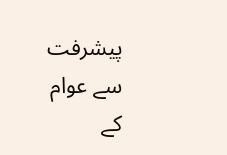پیشرفت سے عوام کے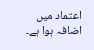اعتماد میں اضافہ ہوا ہے۔